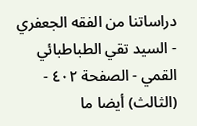دراساتنا من الفقه الجعفري - السيد تقي الطباطبائي القمي - الصفحة ٤٠٢ - (الثالث) أيضا ما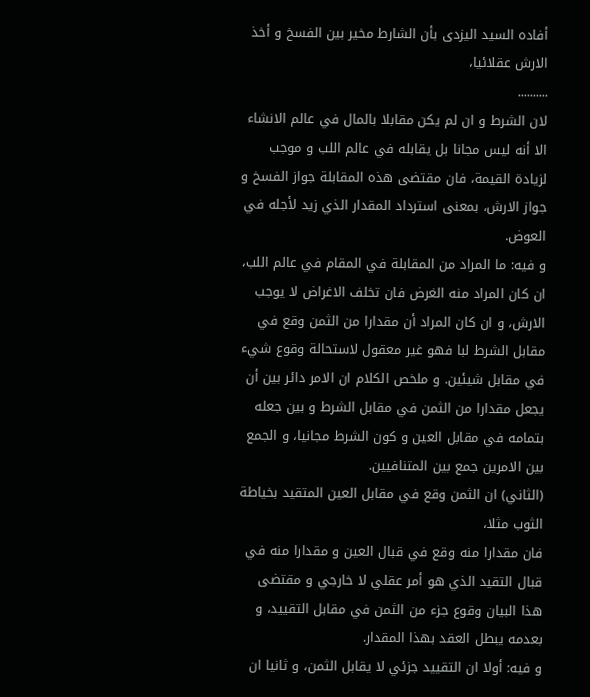أفاده السيد اليزدى بأن الشارط مخير بين الفسخ و أخذ الارش عقلائيا،
..........
لان الشرط و ان لم يكن مقابلا بالمال في عالم الانشاء الا أنه ليس مجانا بل يقابله في عالم اللب و موجب لزيادة القيمة، فان مقتضى هذه المقابلة جواز الفسخ و جواز الارش، بمعنى استرداد المقدار الذي زيد لأجله في العوض.
و فيه: ما المراد من المقابلة في المقام في عالم اللب، ان كان المراد منه الغرض فان تخلف الاغراض لا يوجب الارش، و ان كان المراد أن مقدارا من الثمن وقع في مقابل الشرط لبا فهو غير معقول لاستحالة وقوع شيء في مقابل شيئين. و ملخص الكلام ان الامر دائر بين أن يجعل مقدارا من الثمن في مقابل الشرط و بين جعله بتمامه في مقابل العين و كون الشرط مجانيا، و الجمع بين الامرين جمع بين المتنافيين.
(الثاني) ان الثمن وقع في مقابل العين المتقيد بخياطة الثوب مثلا،
فان مقدارا منه وقع في قبال العين و مقدارا منه في قبال التقيد الذي هو أمر عقلي لا خارجي و مقتضى هذا البيان وقوع جزء من الثمن في مقابل التقييد، و بعدمه يبطل العقد بهذا المقدار.
و فيه: أولا ان التقييد جزئي لا يقابل الثمن، و ثانيا ان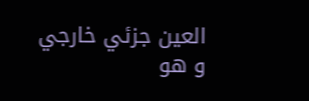العين جزئي خارجي و هو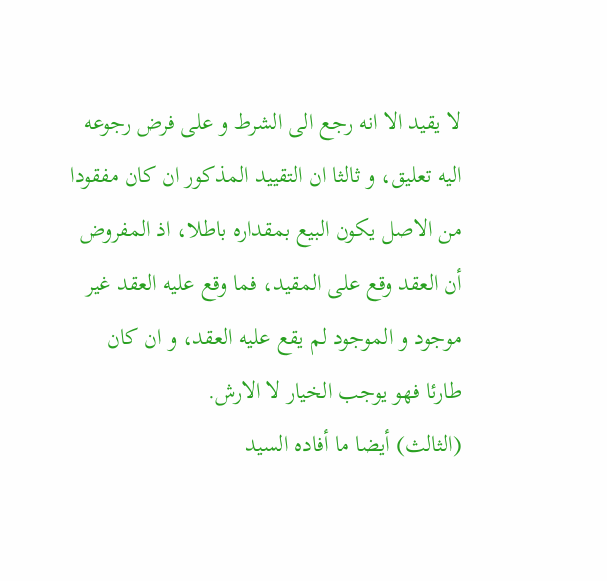لا يقيد الا انه رجع الى الشرط و على فرض رجوعه اليه تعليق، و ثالثا ان التقييد المذكور ان كان مفقودا من الاصل يكون البيع بمقداره باطلا، اذ المفروض أن العقد وقع على المقيد، فما وقع عليه العقد غير موجود و الموجود لم يقع عليه العقد، و ان كان طارئا فهو يوجب الخيار لا الارش.
(الثالث) أيضا ما أفاده السيد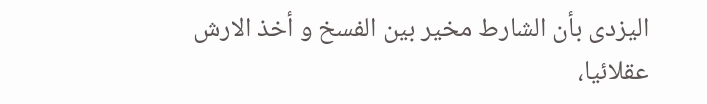اليزدى بأن الشارط مخير بين الفسخ و أخذ الارش عقلائيا،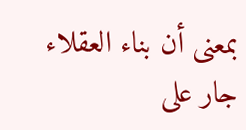بمعنى أن بناء العقلاء جار على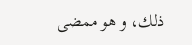ذلك، و هو ممضى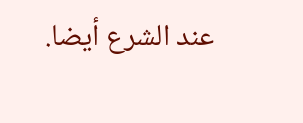عند الشرع أيضا.